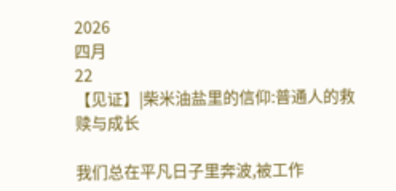2026
四月
22
【见证】|柴米油盐里的信仰:普通人的救赎与成长

我们总在平凡日子里奔波,被工作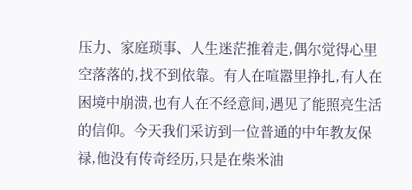压力、家庭琐事、人生迷茫推着走,偶尔觉得心里空落落的,找不到依靠。有人在喧嚣里挣扎,有人在困境中崩溃,也有人在不经意间,遇见了能照亮生活的信仰。今天我们采访到一位普通的中年教友保禄,他没有传奇经历,只是在柴米油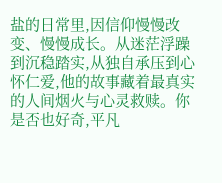盐的日常里,因信仰慢慢改变、慢慢成长。从迷茫浮躁到沉稳踏实,从独自承压到心怀仁爱,他的故事藏着最真实的人间烟火与心灵救赎。你是否也好奇,平凡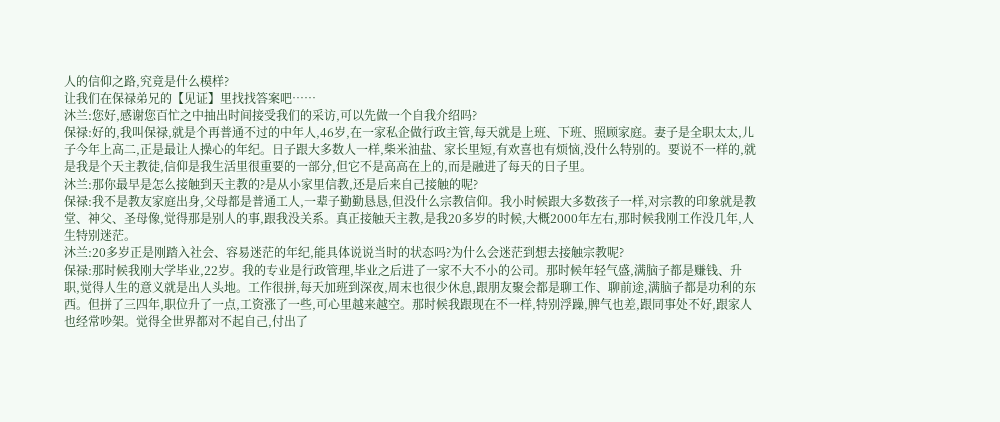人的信仰之路,究竟是什么模样?
让我们在保禄弟兄的【见证】里找找答案吧……
沐兰:您好,感谢您百忙之中抽出时间接受我们的采访,可以先做一个自我介绍吗?
保禄:好的,我叫保禄,就是个再普通不过的中年人,46岁,在一家私企做行政主管,每天就是上班、下班、照顾家庭。妻子是全职太太,儿子今年上高二,正是最让人操心的年纪。日子跟大多数人一样,柴米油盐、家长里短,有欢喜也有烦恼,没什么特别的。要说不一样的,就是我是个天主教徒,信仰是我生活里很重要的一部分,但它不是高高在上的,而是融进了每天的日子里。
沐兰:那你最早是怎么接触到天主教的?是从小家里信教,还是后来自己接触的呢?
保禄:我不是教友家庭出身,父母都是普通工人,一辈子勤勤恳恳,但没什么宗教信仰。我小时候跟大多数孩子一样,对宗教的印象就是教堂、神父、圣母像,觉得那是别人的事,跟我没关系。真正接触天主教,是我20多岁的时候,大概2000年左右,那时候我刚工作没几年,人生特别迷茫。
沐兰:20多岁正是刚踏入社会、容易迷茫的年纪,能具体说说当时的状态吗?为什么会迷茫到想去接触宗教呢?
保禄:那时候我刚大学毕业,22岁。我的专业是行政管理,毕业之后进了一家不大不小的公司。那时候年轻气盛,满脑子都是赚钱、升职,觉得人生的意义就是出人头地。工作很拼,每天加班到深夜,周末也很少休息,跟朋友聚会都是聊工作、聊前途,满脑子都是功利的东西。但拼了三四年,职位升了一点,工资涨了一些,可心里越来越空。那时候我跟现在不一样,特别浮躁,脾气也差,跟同事处不好,跟家人也经常吵架。觉得全世界都对不起自己,付出了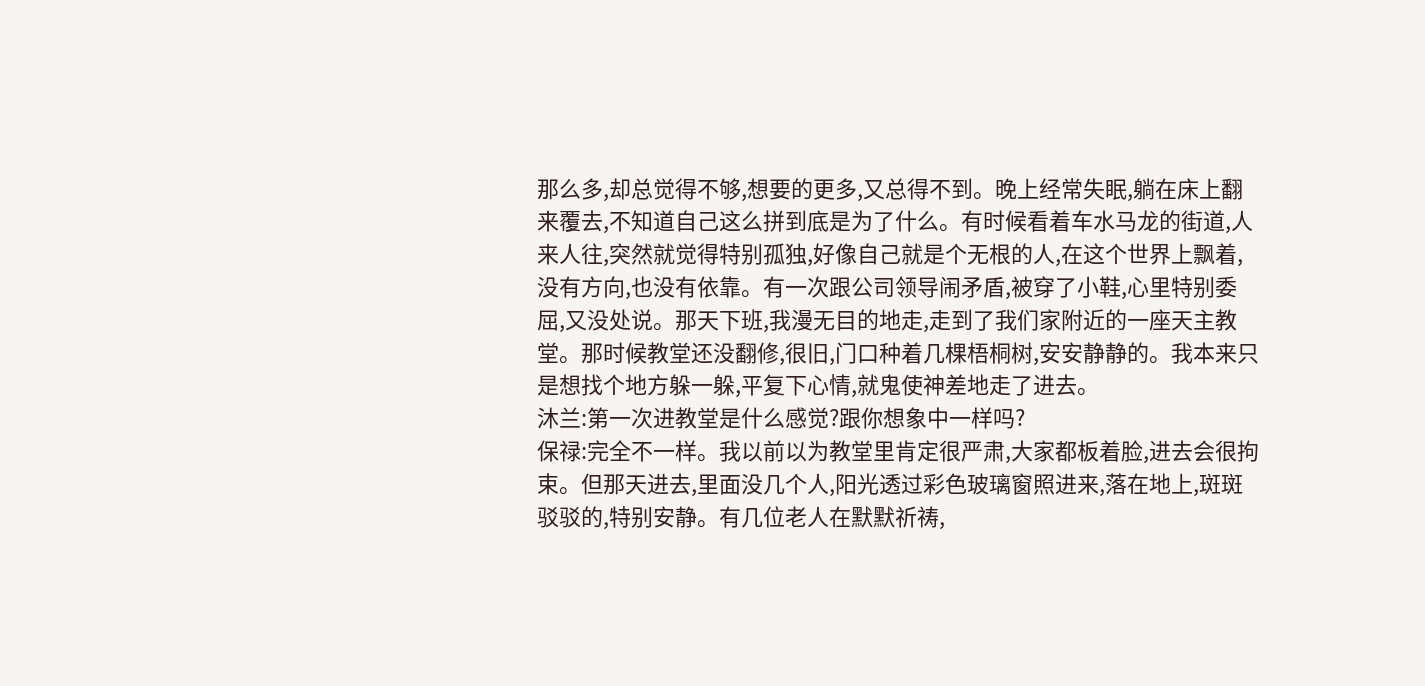那么多,却总觉得不够,想要的更多,又总得不到。晚上经常失眠,躺在床上翻来覆去,不知道自己这么拼到底是为了什么。有时候看着车水马龙的街道,人来人往,突然就觉得特别孤独,好像自己就是个无根的人,在这个世界上飘着,没有方向,也没有依靠。有一次跟公司领导闹矛盾,被穿了小鞋,心里特别委屈,又没处说。那天下班,我漫无目的地走,走到了我们家附近的一座天主教堂。那时候教堂还没翻修,很旧,门口种着几棵梧桐树,安安静静的。我本来只是想找个地方躲一躲,平复下心情,就鬼使神差地走了进去。
沐兰:第一次进教堂是什么感觉?跟你想象中一样吗?
保禄:完全不一样。我以前以为教堂里肯定很严肃,大家都板着脸,进去会很拘束。但那天进去,里面没几个人,阳光透过彩色玻璃窗照进来,落在地上,斑斑驳驳的,特别安静。有几位老人在默默祈祷,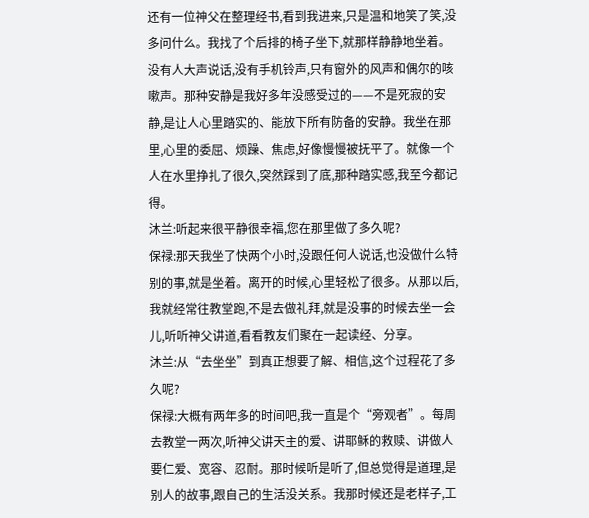还有一位神父在整理经书,看到我进来,只是温和地笑了笑,没多问什么。我找了个后排的椅子坐下,就那样静静地坐着。没有人大声说话,没有手机铃声,只有窗外的风声和偶尔的咳嗽声。那种安静是我好多年没感受过的——不是死寂的安静,是让人心里踏实的、能放下所有防备的安静。我坐在那里,心里的委屈、烦躁、焦虑,好像慢慢被抚平了。就像一个人在水里挣扎了很久,突然踩到了底,那种踏实感,我至今都记得。
沐兰:听起来很平静很幸福,您在那里做了多久呢?
保禄:那天我坐了快两个小时,没跟任何人说话,也没做什么特别的事,就是坐着。离开的时候,心里轻松了很多。从那以后,我就经常往教堂跑,不是去做礼拜,就是没事的时候去坐一会儿,听听神父讲道,看看教友们聚在一起读经、分享。
沐兰:从“去坐坐”到真正想要了解、相信,这个过程花了多久呢?
保禄:大概有两年多的时间吧,我一直是个“旁观者”。每周去教堂一两次,听神父讲天主的爱、讲耶稣的救赎、讲做人要仁爱、宽容、忍耐。那时候听是听了,但总觉得是道理,是别人的故事,跟自己的生活没关系。我那时候还是老样子,工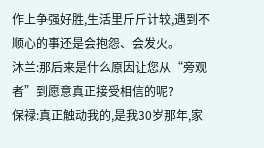作上争强好胜,生活里斤斤计较,遇到不顺心的事还是会抱怨、会发火。
沐兰:那后来是什么原因让您从“旁观者”到愿意真正接受相信的呢?
保禄:真正触动我的,是我30岁那年,家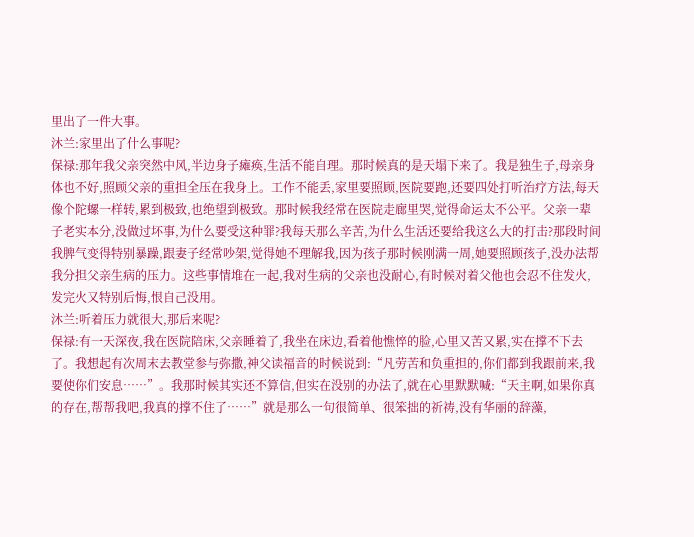里出了一件大事。
沐兰:家里出了什么事呢?
保禄:那年我父亲突然中风,半边身子瘫痪,生活不能自理。那时候真的是天塌下来了。我是独生子,母亲身体也不好,照顾父亲的重担全压在我身上。工作不能丢,家里要照顾,医院要跑,还要四处打听治疗方法,每天像个陀螺一样转,累到极致,也绝望到极致。那时候我经常在医院走廊里哭,觉得命运太不公平。父亲一辈子老实本分,没做过坏事,为什么要受这种罪?我每天那么辛苦,为什么生活还要给我这么大的打击?那段时间我脾气变得特别暴躁,跟妻子经常吵架,觉得她不理解我,因为孩子那时候刚满一周,她要照顾孩子,没办法帮我分担父亲生病的压力。这些事情堆在一起,我对生病的父亲也没耐心,有时候对着父他也会忍不住发火,发完火又特别后悔,恨自己没用。
沐兰:听着压力就很大,那后来呢?
保禄:有一天深夜,我在医院陪床,父亲睡着了,我坐在床边,看着他憔悴的脸,心里又苦又累,实在撑不下去了。我想起有次周末去教堂参与弥撒,神父读福音的时候说到:“凡劳苦和负重担的,你们都到我跟前来,我要使你们安息……”。我那时候其实还不算信,但实在没别的办法了,就在心里默默喊:“天主啊,如果你真的存在,帮帮我吧,我真的撑不住了……”就是那么一句很简单、很笨拙的祈祷,没有华丽的辞藻,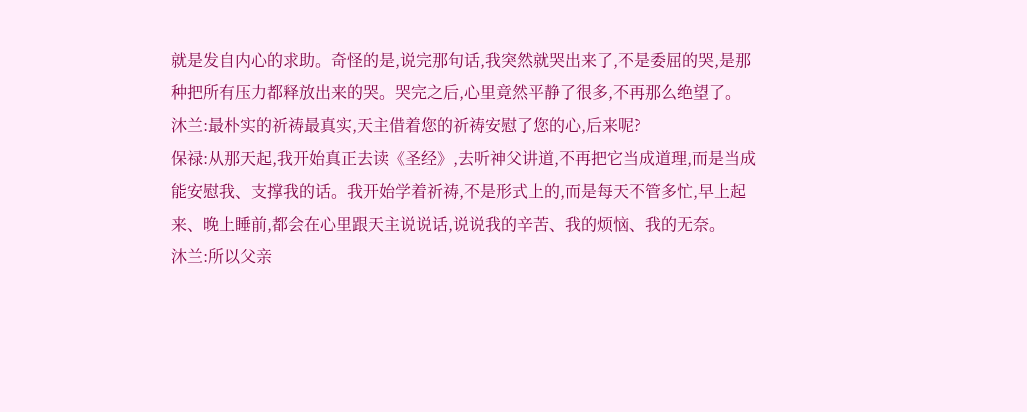就是发自内心的求助。奇怪的是,说完那句话,我突然就哭出来了,不是委屈的哭,是那种把所有压力都释放出来的哭。哭完之后,心里竟然平静了很多,不再那么绝望了。
沐兰:最朴实的祈祷最真实,天主借着您的祈祷安慰了您的心,后来呢?
保禄:从那天起,我开始真正去读《圣经》,去听神父讲道,不再把它当成道理,而是当成能安慰我、支撑我的话。我开始学着祈祷,不是形式上的,而是每天不管多忙,早上起来、晚上睡前,都会在心里跟天主说说话,说说我的辛苦、我的烦恼、我的无奈。
沐兰:所以父亲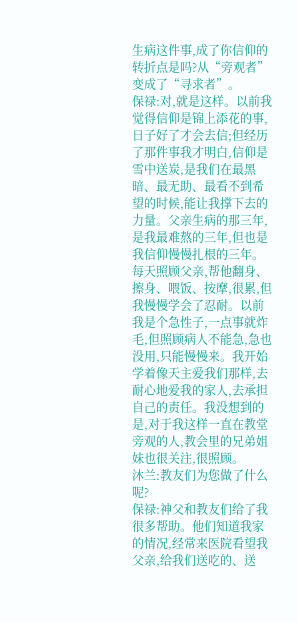生病这件事,成了你信仰的转折点是吗?从“旁观者”变成了“寻求者”。
保禄:对,就是这样。以前我觉得信仰是锦上添花的事,日子好了才会去信;但经历了那件事我才明白,信仰是雪中送炭,是我们在最黑暗、最无助、最看不到希望的时候,能让我撑下去的力量。父亲生病的那三年,是我最难熬的三年,但也是我信仰慢慢扎根的三年。每天照顾父亲,帮他翻身、擦身、喂饭、按摩,很累,但我慢慢学会了忍耐。以前我是个急性子,一点事就炸毛,但照顾病人不能急,急也没用,只能慢慢来。我开始学着像天主爱我们那样,去耐心地爱我的家人,去承担自己的责任。我没想到的是,对于我这样一直在教堂旁观的人,教会里的兄弟姐妹也很关注,很照顾。
沐兰:教友们为您做了什么呢?
保禄:神父和教友们给了我很多帮助。他们知道我家的情况,经常来医院看望我父亲,给我们送吃的、送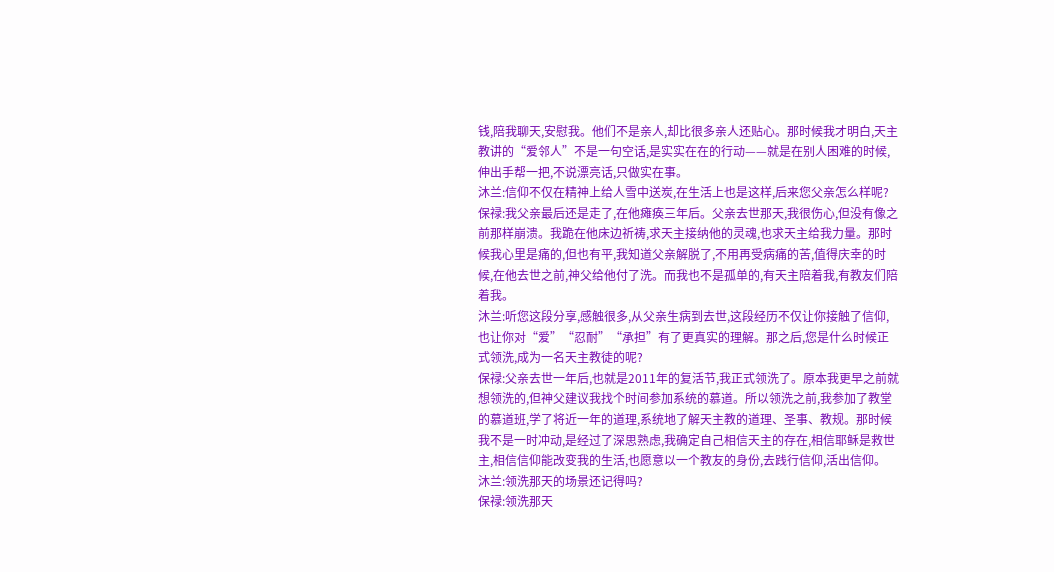钱,陪我聊天,安慰我。他们不是亲人,却比很多亲人还贴心。那时候我才明白,天主教讲的“爱邻人”不是一句空话,是实实在在的行动——就是在别人困难的时候,伸出手帮一把,不说漂亮话,只做实在事。
沐兰:信仰不仅在精神上给人雪中送炭,在生活上也是这样,后来您父亲怎么样呢?
保禄:我父亲最后还是走了,在他瘫痪三年后。父亲去世那天,我很伤心,但没有像之前那样崩溃。我跪在他床边祈祷,求天主接纳他的灵魂,也求天主给我力量。那时候我心里是痛的,但也有平,我知道父亲解脱了,不用再受病痛的苦,值得庆幸的时候,在他去世之前,神父给他付了洗。而我也不是孤单的,有天主陪着我,有教友们陪着我。
沐兰:听您这段分享,感触很多,从父亲生病到去世,这段经历不仅让你接触了信仰,也让你对“爱”“忍耐”“承担”有了更真实的理解。那之后,您是什么时候正式领洗,成为一名天主教徒的呢?
保禄:父亲去世一年后,也就是2011年的复活节,我正式领洗了。原本我更早之前就想领洗的,但神父建议我找个时间参加系统的慕道。所以领洗之前,我参加了教堂的慕道班,学了将近一年的道理,系统地了解天主教的道理、圣事、教规。那时候我不是一时冲动,是经过了深思熟虑,我确定自己相信天主的存在,相信耶稣是救世主,相信信仰能改变我的生活,也愿意以一个教友的身份,去践行信仰,活出信仰。
沐兰:领洗那天的场景还记得吗?
保禄:领洗那天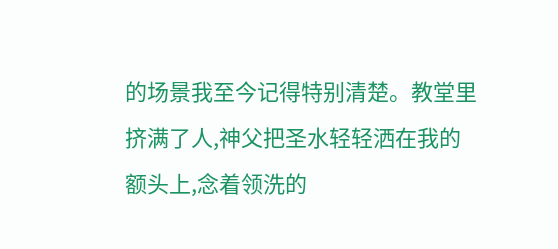的场景我至今记得特别清楚。教堂里挤满了人,神父把圣水轻轻洒在我的额头上,念着领洗的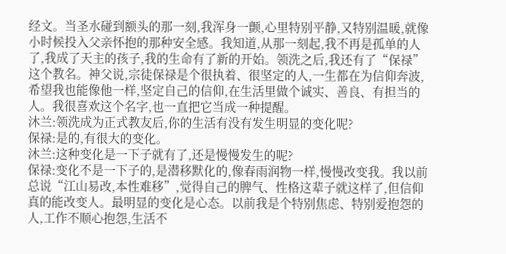经文。当圣水碰到额头的那一刻,我浑身一颤,心里特别平静,又特别温暖,就像小时候投入父亲怀抱的那种安全感。我知道,从那一刻起,我不再是孤单的人了,我成了天主的孩子,我的生命有了新的开始。领洗之后,我还有了“保禄”这个教名。神父说,宗徒保禄是个很执着、很坚定的人,一生都在为信仰奔波,希望我也能像他一样,坚定自己的信仰,在生活里做个诚实、善良、有担当的人。我很喜欢这个名字,也一直把它当成一种提醒。
沐兰:领洗成为正式教友后,你的生活有没有发生明显的变化呢?
保禄:是的,有很大的变化。
沐兰:这种变化是一下子就有了,还是慢慢发生的呢?
保禄:变化不是一下子的,是潜移默化的,像春雨润物一样,慢慢改变我。我以前总说“江山易改,本性难移”,觉得自己的脾气、性格这辈子就这样了,但信仰真的能改变人。最明显的变化是心态。以前我是个特别焦虑、特别爱抱怨的人,工作不顺心抱怨,生活不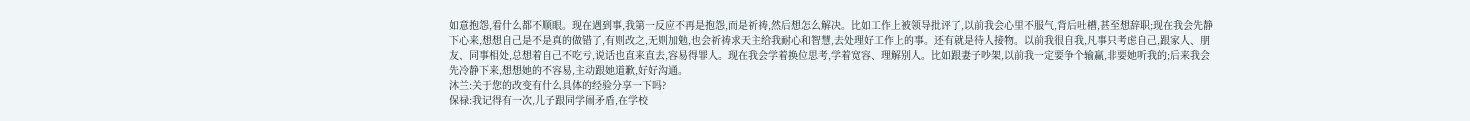如意抱怨,看什么都不顺眼。现在遇到事,我第一反应不再是抱怨,而是祈祷,然后想怎么解决。比如工作上被领导批评了,以前我会心里不服气,背后吐槽,甚至想辞职;现在我会先静下心来,想想自己是不是真的做错了,有则改之,无则加勉,也会祈祷求天主给我耐心和智慧,去处理好工作上的事。还有就是待人接物。以前我很自我,凡事只考虑自己,跟家人、朋友、同事相处,总想着自己不吃亏,说话也直来直去,容易得罪人。现在我会学着换位思考,学着宽容、理解别人。比如跟妻子吵架,以前我一定要争个输赢,非要她听我的;后来我会先冷静下来,想想她的不容易,主动跟她道歉,好好沟通。
沐兰:关于您的改变有什么具体的经验分享一下吗?
保禄:我记得有一次,儿子跟同学闹矛盾,在学校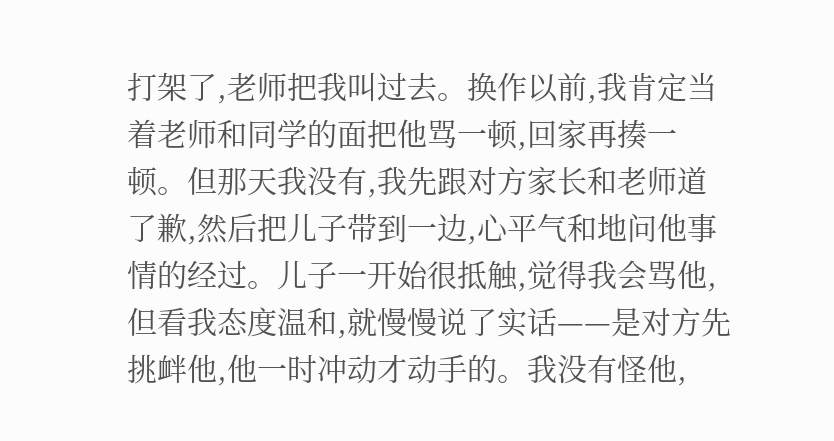打架了,老师把我叫过去。换作以前,我肯定当着老师和同学的面把他骂一顿,回家再揍一顿。但那天我没有,我先跟对方家长和老师道了歉,然后把儿子带到一边,心平气和地问他事情的经过。儿子一开始很抵触,觉得我会骂他,但看我态度温和,就慢慢说了实话——是对方先挑衅他,他一时冲动才动手的。我没有怪他,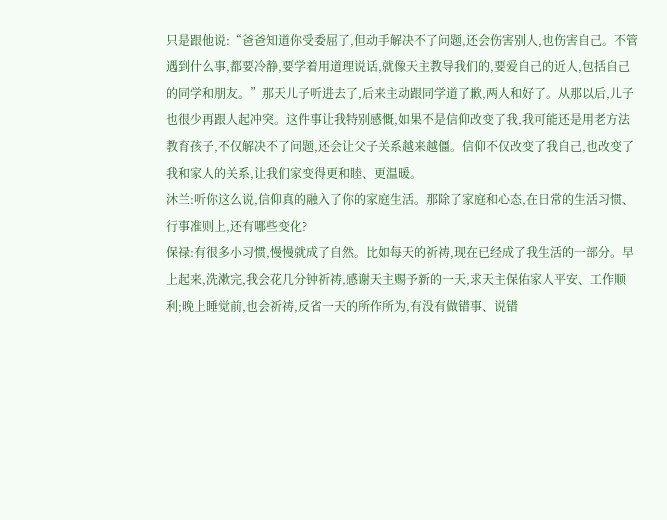只是跟他说:“爸爸知道你受委屈了,但动手解决不了问题,还会伤害别人,也伤害自己。不管遇到什么事,都要冷静,要学着用道理说话,就像天主教导我们的,要爱自己的近人,包括自己的同学和朋友。”那天儿子听进去了,后来主动跟同学道了歉,两人和好了。从那以后,儿子也很少再跟人起冲突。这件事让我特别感慨,如果不是信仰改变了我,我可能还是用老方法教育孩子,不仅解决不了问题,还会让父子关系越来越僵。信仰不仅改变了我自己,也改变了我和家人的关系,让我们家变得更和睦、更温暖。
沐兰:听你这么说,信仰真的融入了你的家庭生活。那除了家庭和心态,在日常的生活习惯、行事准则上,还有哪些变化?
保禄:有很多小习惯,慢慢就成了自然。比如每天的祈祷,现在已经成了我生活的一部分。早上起来,洗漱完,我会花几分钟祈祷,感谢天主赐予新的一天,求天主保佑家人平安、工作顺利;晚上睡觉前,也会祈祷,反省一天的所作所为,有没有做错事、说错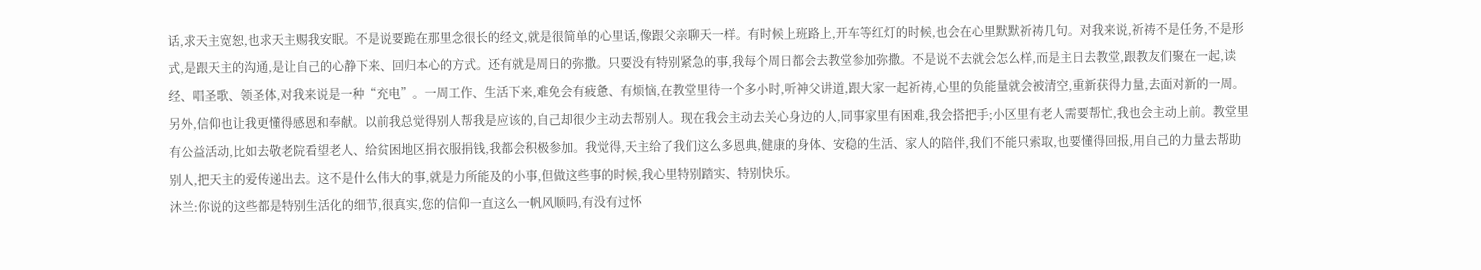话,求天主宽恕,也求天主赐我安眠。不是说要跪在那里念很长的经文,就是很简单的心里话,像跟父亲聊天一样。有时候上班路上,开车等红灯的时候,也会在心里默默祈祷几句。对我来说,祈祷不是任务,不是形式,是跟天主的沟通,是让自己的心静下来、回归本心的方式。还有就是周日的弥撒。只要没有特别紧急的事,我每个周日都会去教堂参加弥撒。不是说不去就会怎么样,而是主日去教堂,跟教友们聚在一起,读经、唱圣歌、领圣体,对我来说是一种“充电”。一周工作、生活下来,难免会有疲惫、有烦恼,在教堂里待一个多小时,听神父讲道,跟大家一起祈祷,心里的负能量就会被清空,重新获得力量,去面对新的一周。另外,信仰也让我更懂得感恩和奉献。以前我总觉得别人帮我是应该的,自己却很少主动去帮别人。现在我会主动去关心身边的人,同事家里有困难,我会搭把手;小区里有老人需要帮忙,我也会主动上前。教堂里有公益活动,比如去敬老院看望老人、给贫困地区捐衣服捐钱,我都会积极参加。我觉得,天主给了我们这么多恩典,健康的身体、安稳的生活、家人的陪伴,我们不能只索取,也要懂得回报,用自己的力量去帮助别人,把天主的爱传递出去。这不是什么伟大的事,就是力所能及的小事,但做这些事的时候,我心里特别踏实、特别快乐。
沐兰:你说的这些都是特别生活化的细节,很真实,您的信仰一直这么一帆风顺吗,有没有过怀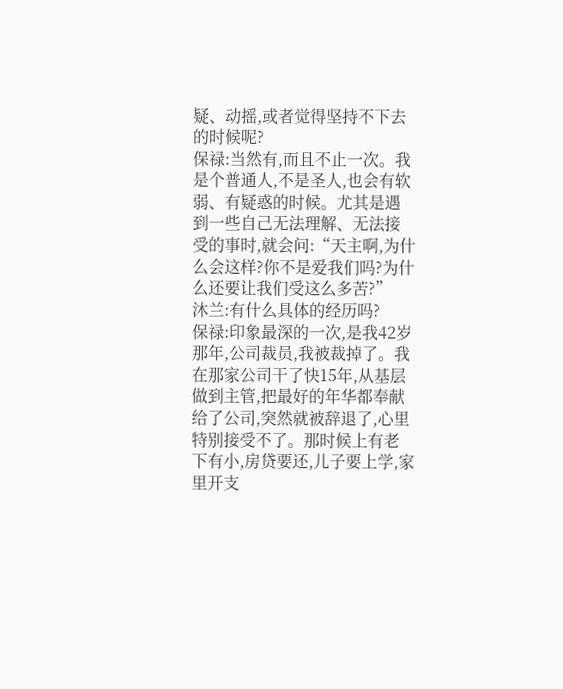疑、动摇,或者觉得坚持不下去的时候呢?
保禄:当然有,而且不止一次。我是个普通人,不是圣人,也会有软弱、有疑惑的时候。尤其是遇到一些自己无法理解、无法接受的事时,就会问:“天主啊,为什么会这样?你不是爱我们吗?为什么还要让我们受这么多苦?”
沐兰:有什么具体的经历吗?
保禄:印象最深的一次,是我42岁那年,公司裁员,我被裁掉了。我在那家公司干了快15年,从基层做到主管,把最好的年华都奉献给了公司,突然就被辞退了,心里特别接受不了。那时候上有老下有小,房贷要还,儿子要上学,家里开支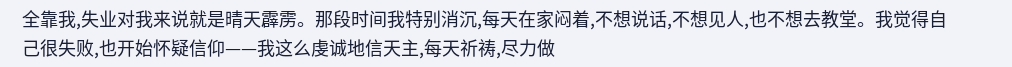全靠我,失业对我来说就是晴天霹雳。那段时间我特别消沉,每天在家闷着,不想说话,不想见人,也不想去教堂。我觉得自己很失败,也开始怀疑信仰——我这么虔诚地信天主,每天祈祷,尽力做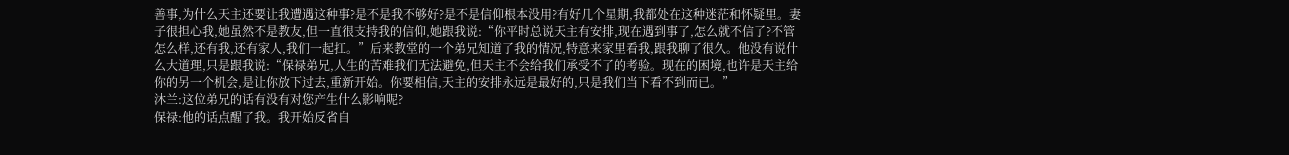善事,为什么天主还要让我遭遇这种事?是不是我不够好?是不是信仰根本没用?有好几个星期,我都处在这种迷茫和怀疑里。妻子很担心我,她虽然不是教友,但一直很支持我的信仰,她跟我说:“你平时总说天主有安排,现在遇到事了,怎么就不信了?不管怎么样,还有我,还有家人,我们一起扛。”后来教堂的一个弟兄知道了我的情况,特意来家里看我,跟我聊了很久。他没有说什么大道理,只是跟我说:“保禄弟兄,人生的苦难我们无法避免,但天主不会给我们承受不了的考验。现在的困境,也许是天主给你的另一个机会,是让你放下过去,重新开始。你要相信,天主的安排永远是最好的,只是我们当下看不到而已。”
沐兰:这位弟兄的话有没有对您产生什么影响呢?
保禄:他的话点醒了我。我开始反省自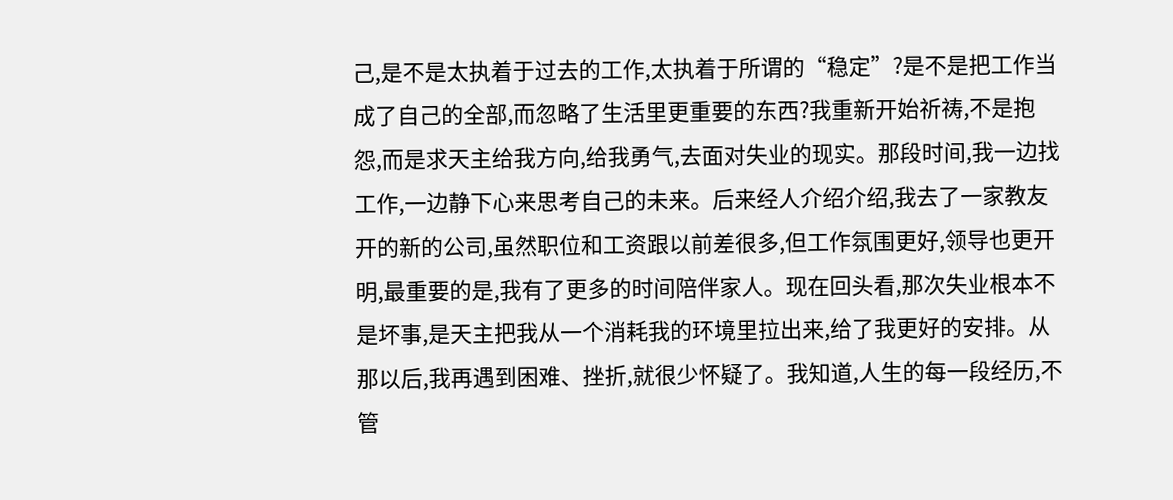己,是不是太执着于过去的工作,太执着于所谓的“稳定”?是不是把工作当成了自己的全部,而忽略了生活里更重要的东西?我重新开始祈祷,不是抱怨,而是求天主给我方向,给我勇气,去面对失业的现实。那段时间,我一边找工作,一边静下心来思考自己的未来。后来经人介绍介绍,我去了一家教友开的新的公司,虽然职位和工资跟以前差很多,但工作氛围更好,领导也更开明,最重要的是,我有了更多的时间陪伴家人。现在回头看,那次失业根本不是坏事,是天主把我从一个消耗我的环境里拉出来,给了我更好的安排。从那以后,我再遇到困难、挫折,就很少怀疑了。我知道,人生的每一段经历,不管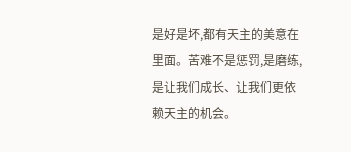是好是坏,都有天主的美意在里面。苦难不是惩罚,是磨练,是让我们成长、让我们更依赖天主的机会。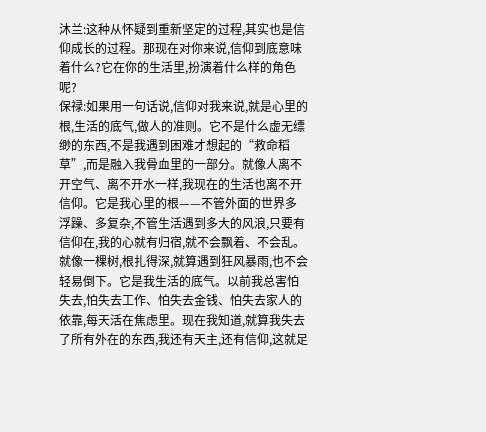沐兰:这种从怀疑到重新坚定的过程,其实也是信仰成长的过程。那现在对你来说,信仰到底意味着什么?它在你的生活里,扮演着什么样的角色呢?
保禄:如果用一句话说,信仰对我来说,就是心里的根,生活的底气,做人的准则。它不是什么虚无缥缈的东西,不是我遇到困难才想起的“救命稻草”,而是融入我骨血里的一部分。就像人离不开空气、离不开水一样,我现在的生活也离不开信仰。它是我心里的根——不管外面的世界多浮躁、多复杂,不管生活遇到多大的风浪,只要有信仰在,我的心就有归宿,就不会飘着、不会乱。就像一棵树,根扎得深,就算遇到狂风暴雨,也不会轻易倒下。它是我生活的底气。以前我总害怕失去,怕失去工作、怕失去金钱、怕失去家人的依靠,每天活在焦虑里。现在我知道,就算我失去了所有外在的东西,我还有天主,还有信仰,这就足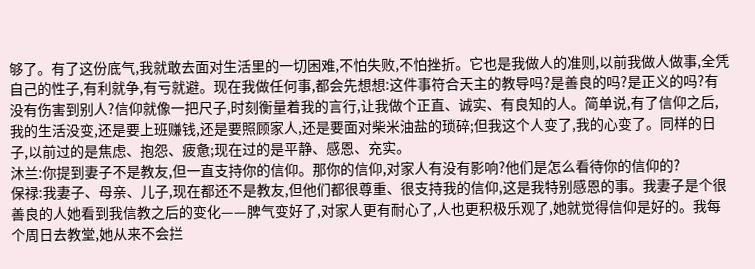够了。有了这份底气,我就敢去面对生活里的一切困难,不怕失败,不怕挫折。它也是我做人的准则,以前我做人做事,全凭自己的性子,有利就争,有亏就避。现在我做任何事,都会先想想:这件事符合天主的教导吗?是善良的吗?是正义的吗?有没有伤害到别人?信仰就像一把尺子,时刻衡量着我的言行,让我做个正直、诚实、有良知的人。简单说,有了信仰之后,我的生活没变,还是要上班赚钱,还是要照顾家人,还是要面对柴米油盐的琐碎;但我这个人变了,我的心变了。同样的日子,以前过的是焦虑、抱怨、疲惫;现在过的是平静、感恩、充实。
沐兰:你提到妻子不是教友,但一直支持你的信仰。那你的信仰,对家人有没有影响?他们是怎么看待你的信仰的?
保禄:我妻子、母亲、儿子,现在都还不是教友,但他们都很尊重、很支持我的信仰,这是我特别感恩的事。我妻子是个很善良的人她看到我信教之后的变化——脾气变好了,对家人更有耐心了,人也更积极乐观了,她就觉得信仰是好的。我每个周日去教堂,她从来不会拦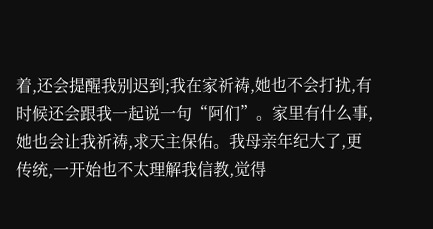着,还会提醒我别迟到;我在家祈祷,她也不会打扰,有时候还会跟我一起说一句“阿们”。家里有什么事,她也会让我祈祷,求天主保佑。我母亲年纪大了,更传统,一开始也不太理解我信教,觉得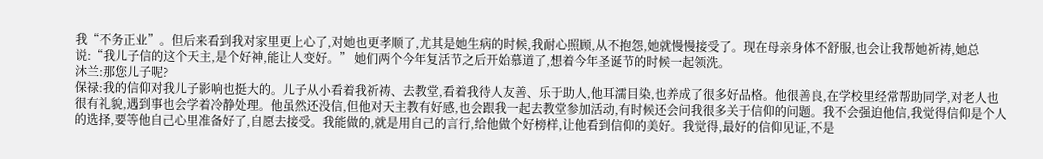我“不务正业”。但后来看到我对家里更上心了,对她也更孝顺了,尤其是她生病的时候,我耐心照顾,从不抱怨,她就慢慢接受了。现在母亲身体不舒服,也会让我帮她祈祷,她总说:“我儿子信的这个天主,是个好神,能让人变好。” 她们两个今年复活节之后开始慕道了,想着今年圣诞节的时候一起领洗。
沐兰:那您儿子呢?
保禄:我的信仰对我儿子影响也挺大的。儿子从小看着我祈祷、去教堂,看着我待人友善、乐于助人,他耳濡目染,也养成了很多好品格。他很善良,在学校里经常帮助同学,对老人也很有礼貌,遇到事也会学着冷静处理。他虽然还没信,但他对天主教有好感,也会跟我一起去教堂参加活动,有时候还会问我很多关于信仰的问题。我不会强迫他信,我觉得信仰是个人的选择,要等他自己心里准备好了,自愿去接受。我能做的,就是用自己的言行,给他做个好榜样,让他看到信仰的美好。我觉得,最好的信仰见证,不是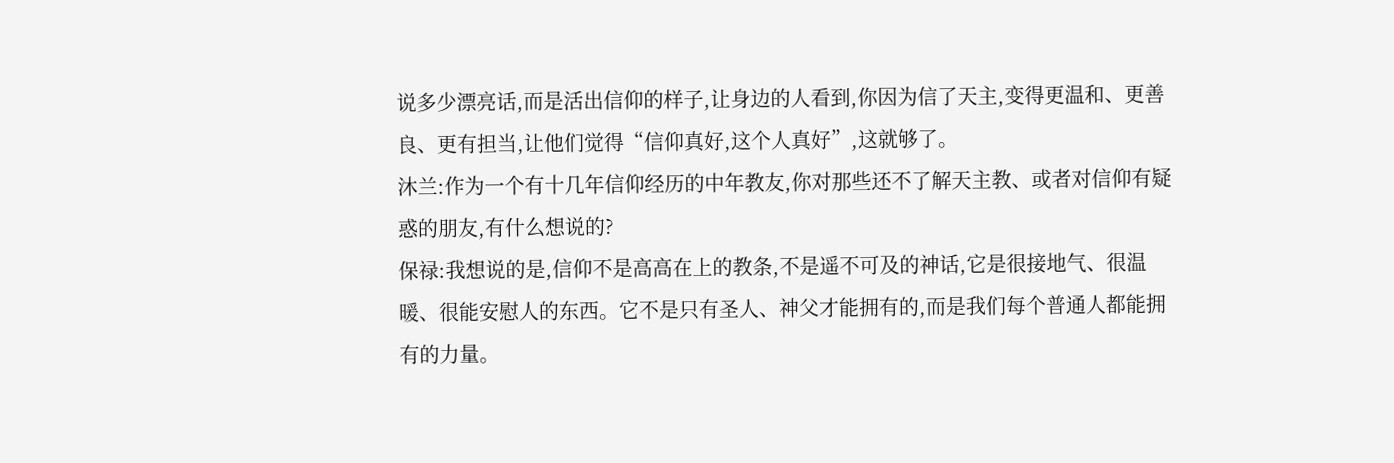说多少漂亮话,而是活出信仰的样子,让身边的人看到,你因为信了天主,变得更温和、更善良、更有担当,让他们觉得“信仰真好,这个人真好”,这就够了。
沐兰:作为一个有十几年信仰经历的中年教友,你对那些还不了解天主教、或者对信仰有疑惑的朋友,有什么想说的?
保禄:我想说的是,信仰不是高高在上的教条,不是遥不可及的神话,它是很接地气、很温暖、很能安慰人的东西。它不是只有圣人、神父才能拥有的,而是我们每个普通人都能拥有的力量。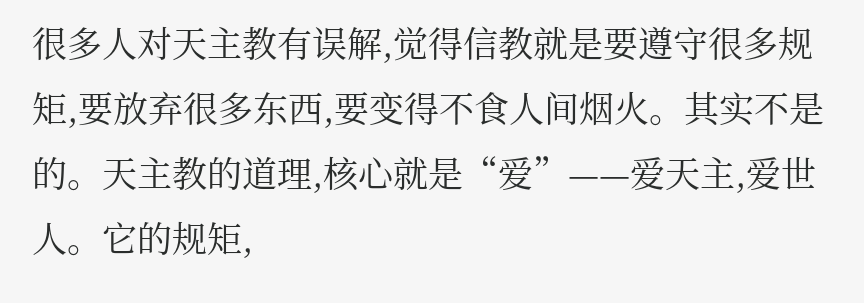很多人对天主教有误解,觉得信教就是要遵守很多规矩,要放弃很多东西,要变得不食人间烟火。其实不是的。天主教的道理,核心就是“爱”——爱天主,爱世人。它的规矩,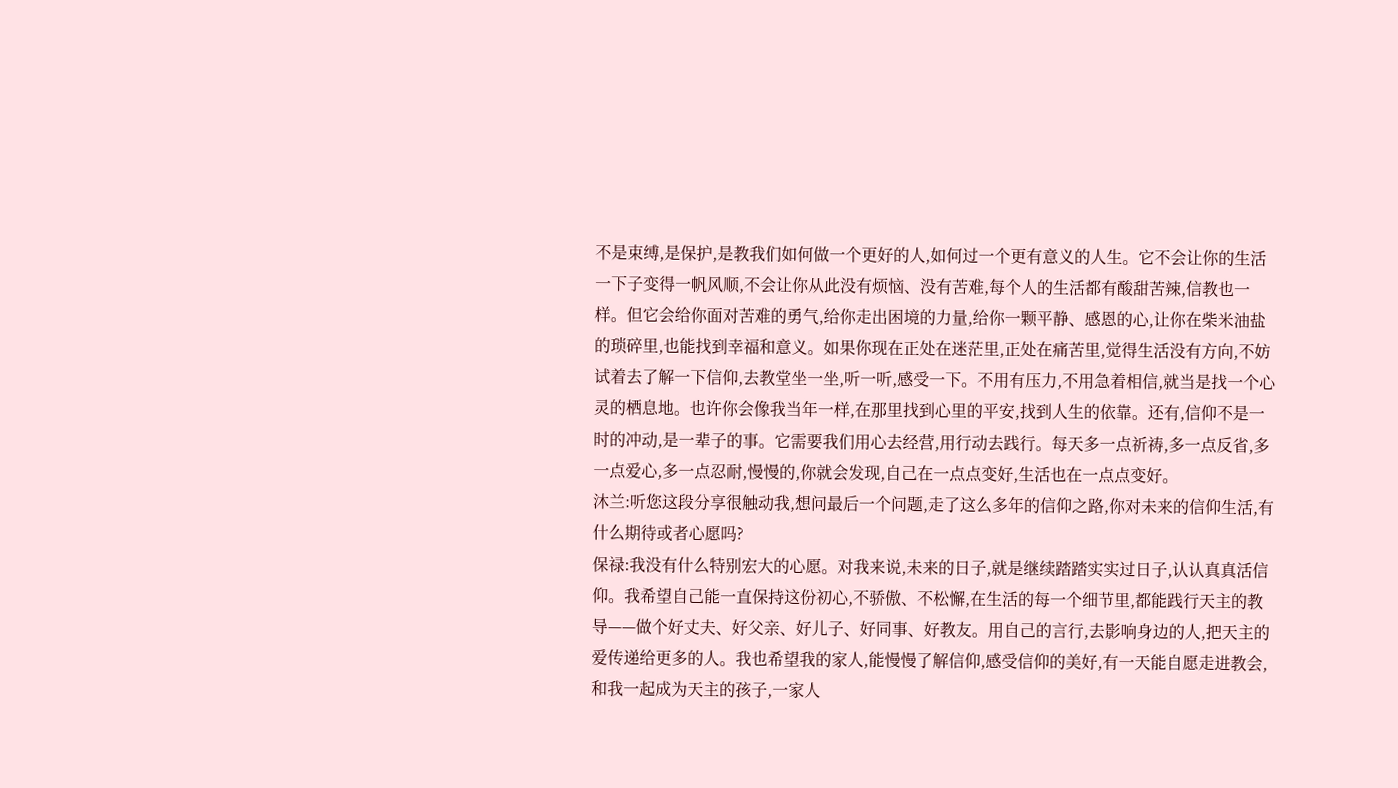不是束缚,是保护,是教我们如何做一个更好的人,如何过一个更有意义的人生。它不会让你的生活一下子变得一帆风顺,不会让你从此没有烦恼、没有苦难,每个人的生活都有酸甜苦辣,信教也一样。但它会给你面对苦难的勇气,给你走出困境的力量,给你一颗平静、感恩的心,让你在柴米油盐的琐碎里,也能找到幸福和意义。如果你现在正处在迷茫里,正处在痛苦里,觉得生活没有方向,不妨试着去了解一下信仰,去教堂坐一坐,听一听,感受一下。不用有压力,不用急着相信,就当是找一个心灵的栖息地。也许你会像我当年一样,在那里找到心里的平安,找到人生的依靠。还有,信仰不是一时的冲动,是一辈子的事。它需要我们用心去经营,用行动去践行。每天多一点祈祷,多一点反省,多一点爱心,多一点忍耐,慢慢的,你就会发现,自己在一点点变好,生活也在一点点变好。
沐兰:听您这段分享很触动我,想问最后一个问题,走了这么多年的信仰之路,你对未来的信仰生活,有什么期待或者心愿吗?
保禄:我没有什么特别宏大的心愿。对我来说,未来的日子,就是继续踏踏实实过日子,认认真真活信仰。我希望自己能一直保持这份初心,不骄傲、不松懈,在生活的每一个细节里,都能践行天主的教导——做个好丈夫、好父亲、好儿子、好同事、好教友。用自己的言行,去影响身边的人,把天主的爱传递给更多的人。我也希望我的家人,能慢慢了解信仰,感受信仰的美好,有一天能自愿走进教会,和我一起成为天主的孩子,一家人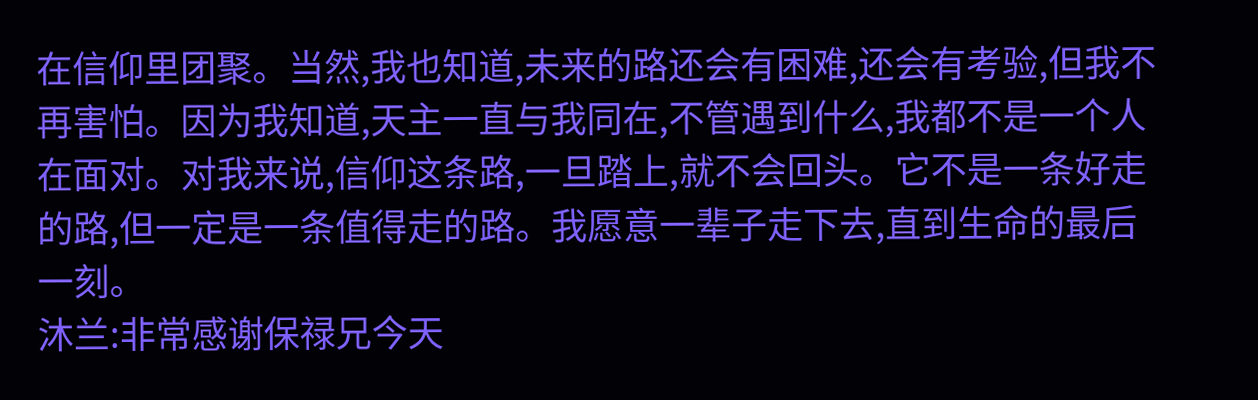在信仰里团聚。当然,我也知道,未来的路还会有困难,还会有考验,但我不再害怕。因为我知道,天主一直与我同在,不管遇到什么,我都不是一个人在面对。对我来说,信仰这条路,一旦踏上,就不会回头。它不是一条好走的路,但一定是一条值得走的路。我愿意一辈子走下去,直到生命的最后一刻。
沐兰:非常感谢保禄兄今天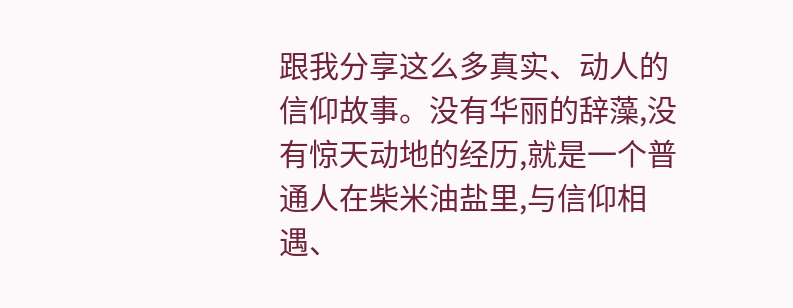跟我分享这么多真实、动人的信仰故事。没有华丽的辞藻,没有惊天动地的经历,就是一个普通人在柴米油盐里,与信仰相遇、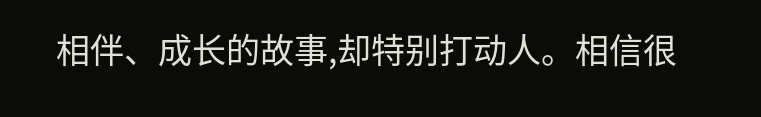相伴、成长的故事,却特别打动人。相信很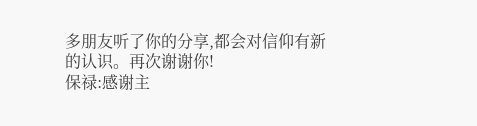多朋友听了你的分享,都会对信仰有新的认识。再次谢谢你!
保禄:感谢主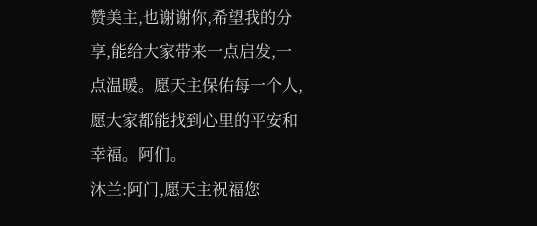赞美主,也谢谢你,希望我的分享,能给大家带来一点启发,一点温暖。愿天主保佑每一个人,愿大家都能找到心里的平安和幸福。阿们。
沐兰:阿门,愿天主祝福您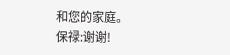和您的家庭。
保禄:谢谢!